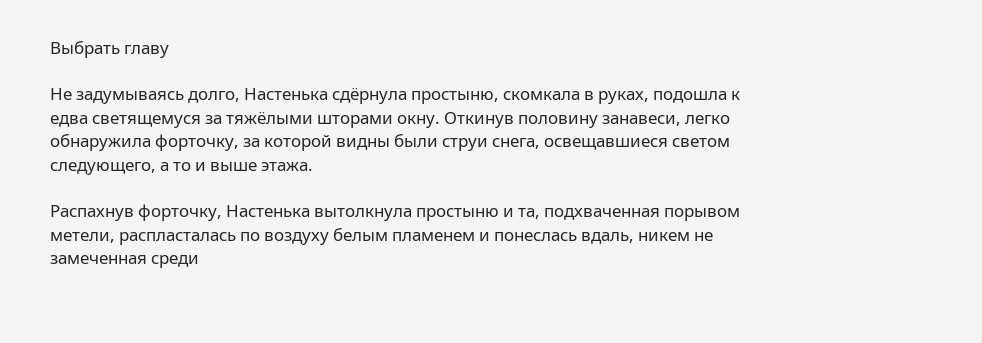Выбрать главу

Не задумываясь долго, Настенька сдёрнула простыню, скомкала в руках, подошла к едва светящемуся за тяжёлыми шторами окну. Откинув половину занавеси, легко обнаружила форточку, за которой видны были струи снега, освещавшиеся светом следующего, а то и выше этажа.

Распахнув форточку, Настенька вытолкнула простыню и та, подхваченная порывом метели, распласталась по воздуху белым пламенем и понеслась вдаль, никем не замеченная среди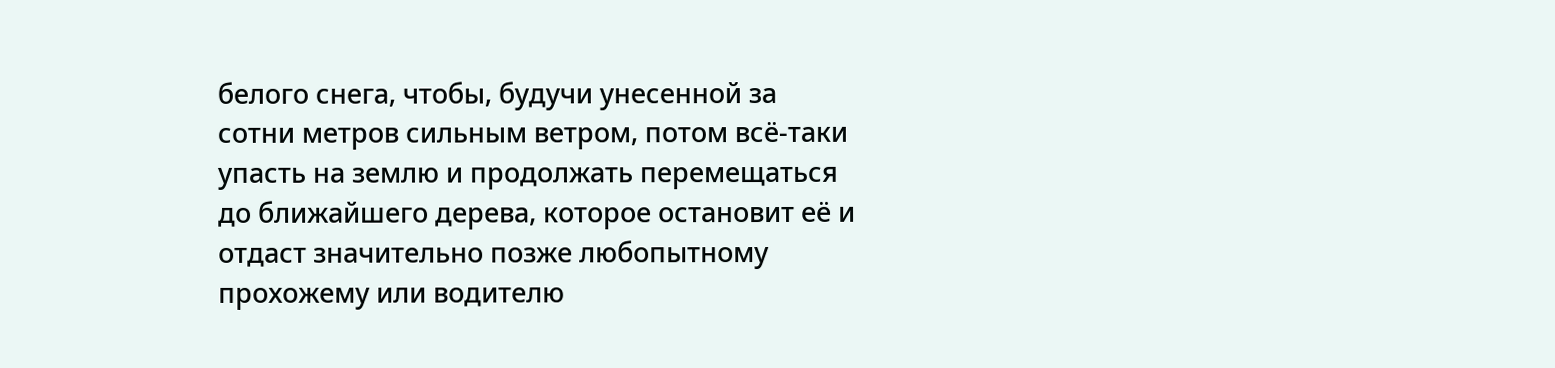белого снега, чтобы, будучи унесенной за сотни метров сильным ветром, потом всё-таки упасть на землю и продолжать перемещаться до ближайшего дерева, которое остановит её и отдаст значительно позже любопытному прохожему или водителю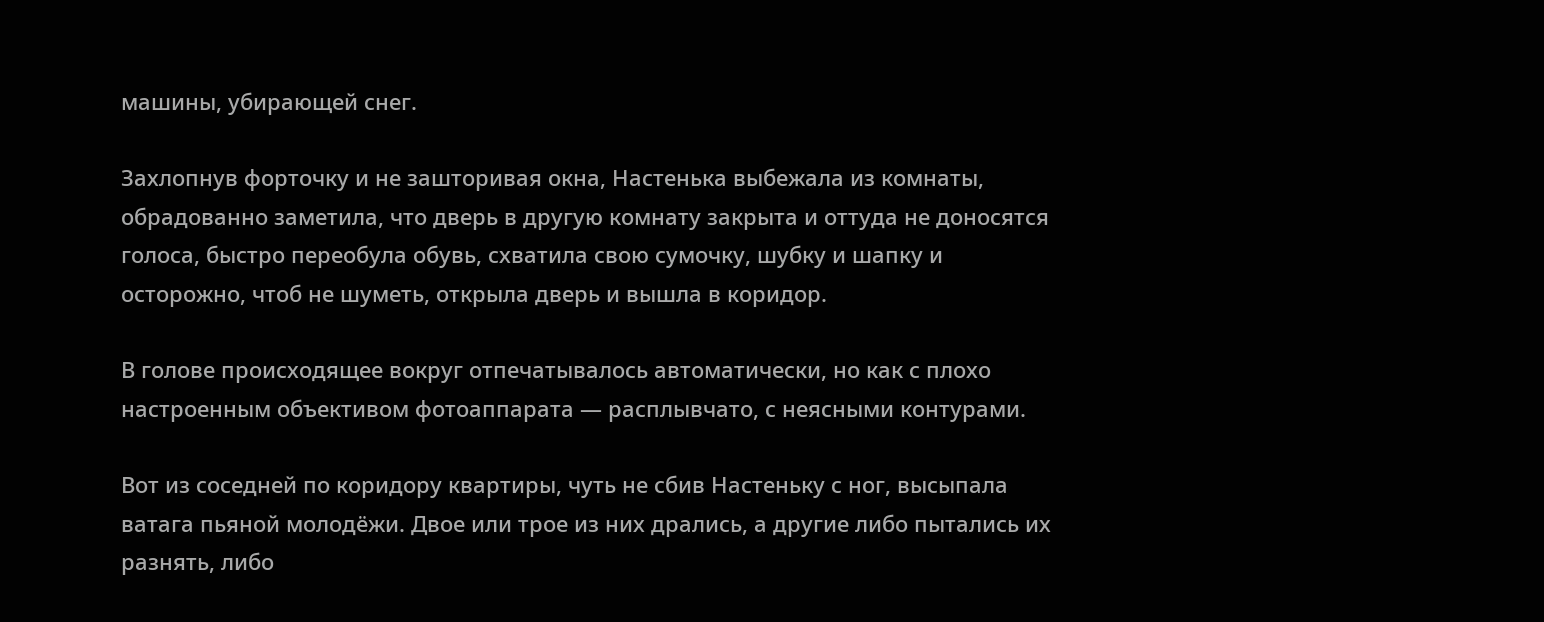машины, убирающей снег.

Захлопнув форточку и не зашторивая окна, Настенька выбежала из комнаты, обрадованно заметила, что дверь в другую комнату закрыта и оттуда не доносятся голоса, быстро переобула обувь, схватила свою сумочку, шубку и шапку и осторожно, чтоб не шуметь, открыла дверь и вышла в коридор.

В голове происходящее вокруг отпечатывалось автоматически, но как с плохо настроенным объективом фотоаппарата — расплывчато, с неясными контурами.

Вот из соседней по коридору квартиры, чуть не сбив Настеньку с ног, высыпала ватага пьяной молодёжи. Двое или трое из них дрались, а другие либо пытались их разнять, либо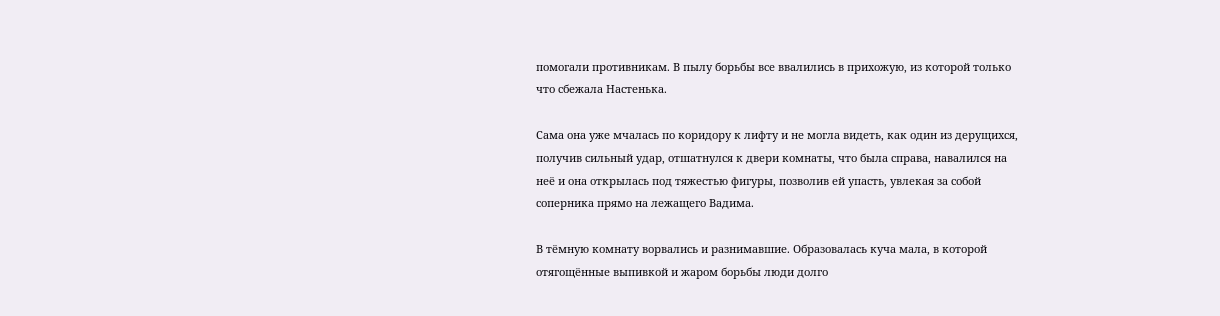помогали противникам. В пылу борьбы все ввалились в прихожую, из которой только что сбежала Настенька.

Сама она уже мчалась по коридору к лифту и не могла видеть, как один из дерущихся, получив сильный удар, отшатнулся к двери комнаты, что была справа, навалился на неё и она открылась под тяжестью фигуры, позволив ей упасть, увлекая за собой соперника прямо на лежащего Вадима.

В тёмную комнату ворвались и разнимавшие. Образовалась куча мала, в которой отягощённые выпивкой и жаром борьбы люди долго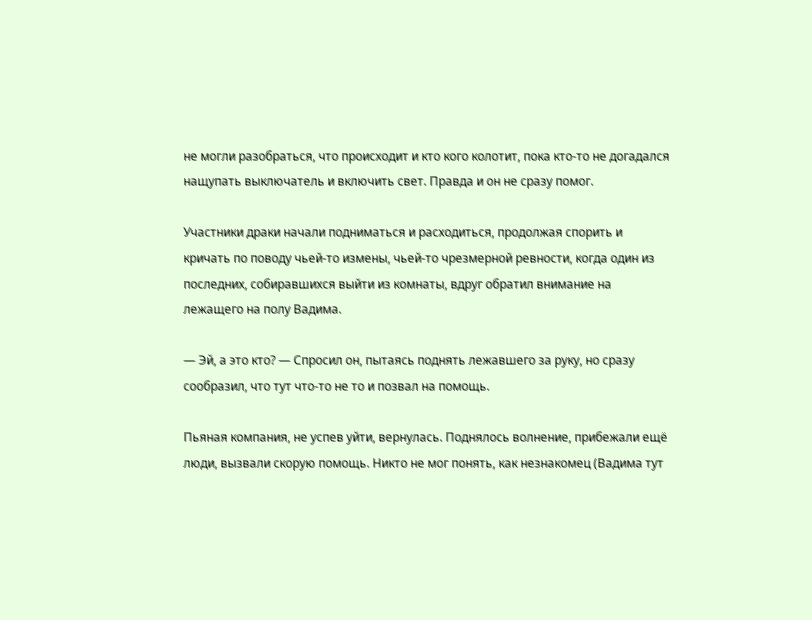не могли разобраться, что происходит и кто кого колотит, пока кто-то не догадался нащупать выключатель и включить свет. Правда и он не сразу помог.

Участники драки начали подниматься и расходиться, продолжая спорить и кричать по поводу чьей-то измены, чьей-то чрезмерной ревности, когда один из последних, собиравшихся выйти из комнаты, вдруг обратил внимание на лежащего на полу Вадима.

— Эй, а это кто? — Спросил он, пытаясь поднять лежавшего за руку, но сразу сообразил, что тут что-то не то и позвал на помощь.

Пьяная компания, не успев уйти, вернулась. Поднялось волнение, прибежали ещё люди, вызвали скорую помощь. Никто не мог понять, как незнакомец (Вадима тут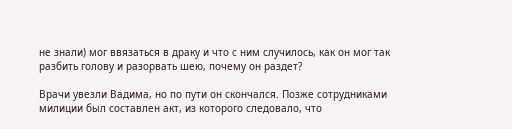не знали) мог ввязаться в драку и что с ним случилось, как он мог так разбить голову и разорвать шею, почему он раздет?

Врачи увезли Вадима, но по пути он скончался. Позже сотрудниками милиции был составлен акт, из которого следовало, что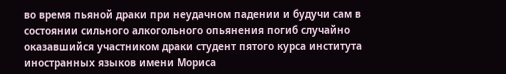во время пьяной драки при неудачном падении и будучи сам в состоянии сильного алкогольного опьянения погиб случайно оказавшийся участником драки студент пятого курса института иностранных языков имени Мориса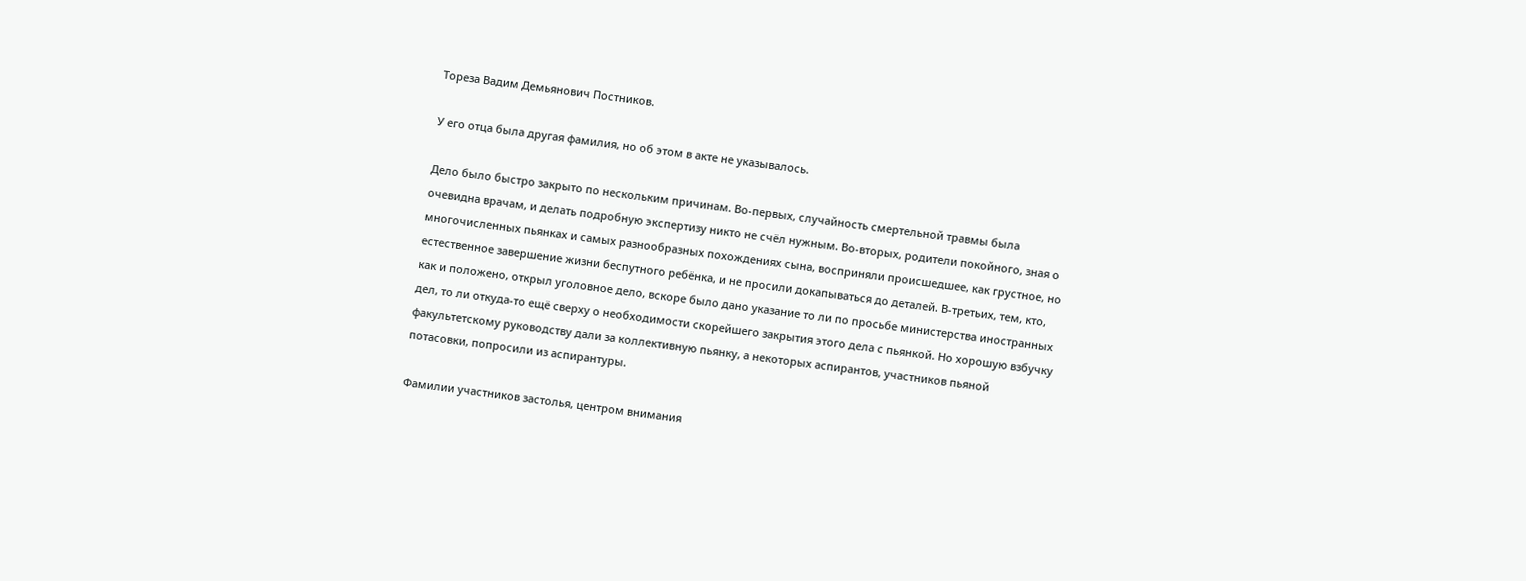Тореза Вадим Демьянович Постников.

У его отца была другая фамилия, но об этом в акте не указывалось.

Дело было быстро закрыто по нескольким причинам. Во-первых, случайность смертельной травмы была очевидна врачам, и делать подробную экспертизу никто не счёл нужным. Во-вторых, родители покойного, зная о многочисленных пьянках и самых разнообразных похождениях сына, восприняли происшедшее, как грустное, но естественное завершение жизни беспутного ребёнка, и не просили докапываться до деталей. В-третьих, тем, кто, как и положено, открыл уголовное дело, вскоре было дано указание то ли по просьбе министерства иностранных дел, то ли откуда-то ещё сверху о необходимости скорейшего закрытия этого дела с пьянкой. Но хорошую взбучку факультетскому руководству дали за коллективную пьянку, а некоторых аспирантов, участников пьяной потасовки, попросили из аспирантуры.

Фамилии участников застолья, центром внимания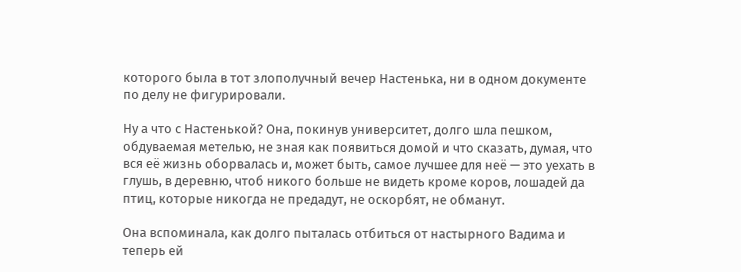которого была в тот злополучный вечер Настенька, ни в одном документе по делу не фигурировали.

Ну а что с Настенькой? Она, покинув университет, долго шла пешком, обдуваемая метелью, не зная как появиться домой и что сказать, думая, что вся её жизнь оборвалась и, может быть, самое лучшее для неё — это уехать в глушь, в деревню, чтоб никого больше не видеть кроме коров, лошадей да птиц, которые никогда не предадут, не оскорбят, не обманут.

Она вспоминала, как долго пыталась отбиться от настырного Вадима и теперь ей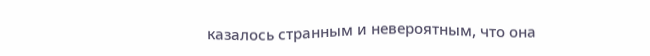казалось странным и невероятным, что она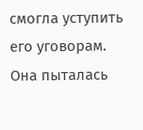смогла уступить его уговорам. Она пыталась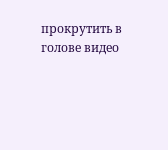прокрутить в голове видео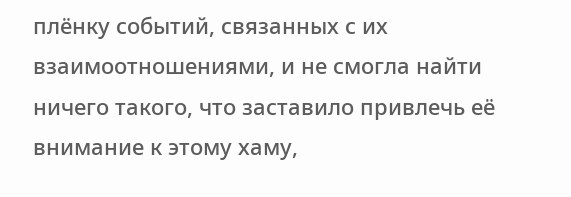плёнку событий, связанных с их взаимоотношениями, и не смогла найти ничего такого, что заставило привлечь её внимание к этому хаму,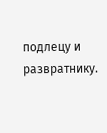подлецу и развратнику.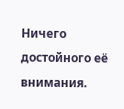Ничего достойного её внимания.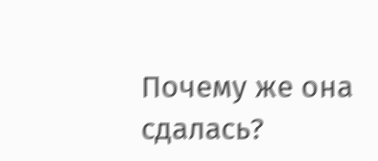Почему же она сдалась?